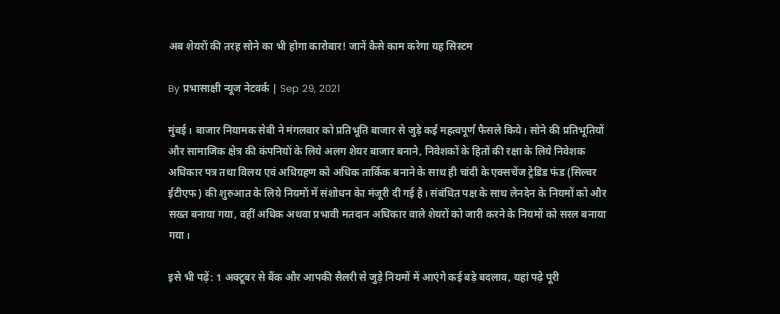अब शेयरों की तरह सोने का भी होगा कारोबार! जानें कैसे काम करेगा यह सिस्टम

By प्रभासाक्षी न्यूज नेटवर्क | Sep 29, 2021

मुंबई। बाजार नियामक सेबी ने मंगलवार को प्रतिभूति बाजार से जुड़े कई महत्वपूर्ण फैसले किये। सोने की प्रतिभूतियों और सामाजिक क्षेत्र की कंपनियों के लिये अलग शेयर बाजार बनाने, निवेशकों के हितों की रक्षा के लिये निवेशक अधिकार पत्र तथा विलय एवं अधिग्रहण को अधिक तार्किक बनाने के साथ ही चांदी के एक्सचेंज ट्रेडिड फंड (सिल्वर ईटीएफ) की शुरुआत के लिये नियमों में संशोधन केा मंजूरी दी गई है। संबंधित पक्ष के साथ लेनदेन के नियमों को और सख्त बनाया गया, वहीं अधिक अथवा प्रभावी मतदान अधिकार वाले शेयरों को जारी करने के नियमों को सरल बनाया गया।

इसे भी पढ़ें: 1 अक्टूबर से बैंक और आपकी सैलरी से जुड़े नियमों में आएंगे कई बड़े बदलाव, यहां पढ़े पूरी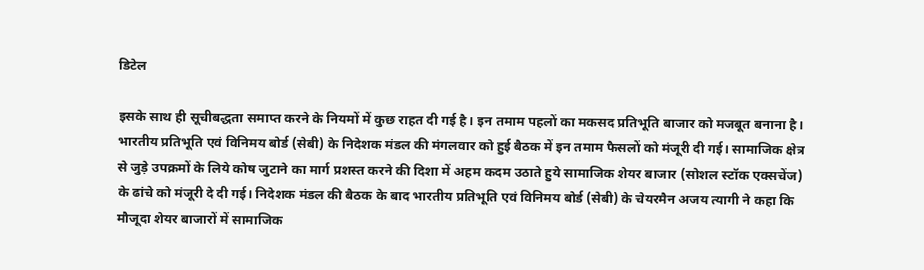डिटेल

इसके साथ ही सूचीबद्धता समाप्त करने के नियमों में कुछ राहत दी गई है। इन तमाम पहलों का मकसद प्रतिभूति बाजार को मजबूत बनाना है। भारतीय प्रतिभूति एवं विनिमय बोर्ड (सेबी) के निदेशक मंडल की मंगलवार को हुई बैठक में इन तमाम फैसलों को मंजूरी दी गई। सामाजिक क्षेत्र से जुड़े उपक्रमों के लिये कोष जुटाने का मार्ग प्रशस्त करने की दिशा में अहम कदम उठाते हुये सामाजिक शेयर बाजार (सोशल स्टॉक एक्सचेंज) के ढांचे को मंजूरी दे दी गई। निदेशक मंडल की बैठक के बाद भारतीय प्रतिभूति एवं विनिमय बोर्ड (सेबी) के चेयरमैन अजय त्यागी ने कहा कि मौजूदा शेयर बाजारों में सामाजिक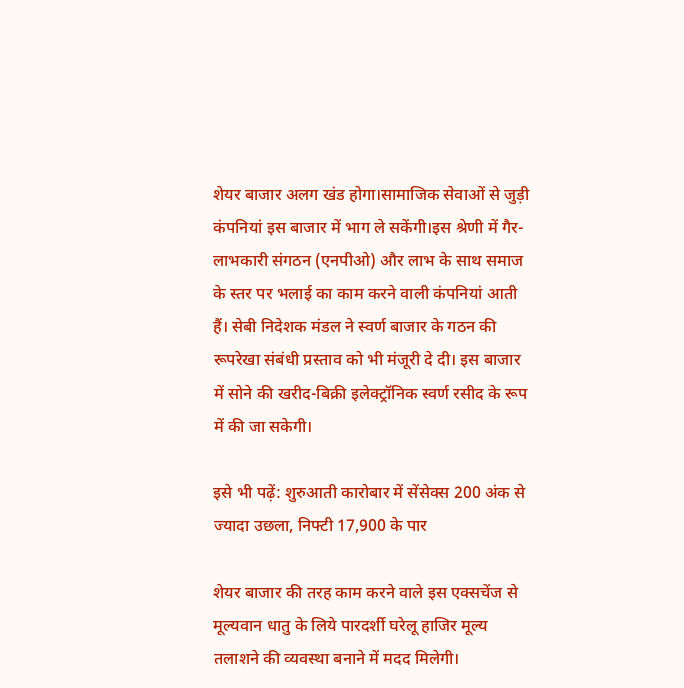शेयर बाजार अलग खंड होगा।सामाजिक सेवाओं से जुड़ी कंपनियां इस बाजार में भाग ले सकेंगी।इस श्रेणी में गैर-लाभकारी संगठन (एनपीओ) और लाभ के साथ समाज के स्तर पर भलाई का काम करने वाली कंपनियां आती हैं। सेबी निदेशक मंडल ने स्वर्ण बाजार के गठन की रूपरेखा संबंधी प्रस्ताव को भी मंजूरी दे दी। इस बाजार में सोने की खरीद-बिक्री इलेक्ट्रॉनिक स्वर्ण रसीद के रूप में की जा सकेगी।

इसे भी पढ़ें: शुरुआती कारोबार में सेंसेक्स 200 अंक से ज्यादा उछला, निफ्टी 17,900 के पार

शेयर बाजार की तरह काम करने वाले इस एक्सचेंज से मूल्यवान धातु के लिये पारदर्शी घरेलू हाजिर मूल्य तलाशने की व्यवस्था बनाने में मदद मिलेगी।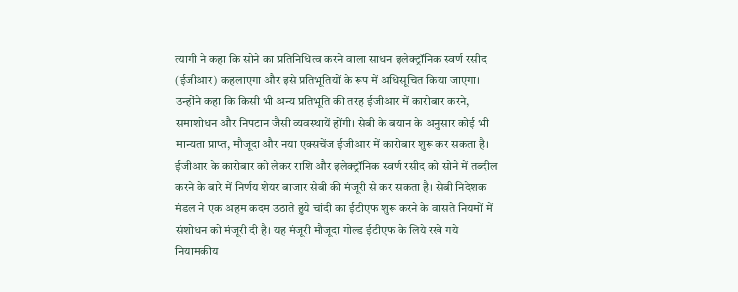त्यागी ने कहा कि सोने का प्रतिनिधित्व करने वाला साधन इलेक्ट्रॉनिक स्वर्ण रसीद (ईजीआर) कहलाएगा और इसे प्रतिभूतियों के रूप में अधिसूचित किया जाएगा। उन्होंने कहा कि किसी भी अन्य प्रतिभूति की तरह ईजीआर में कारोबार करने, समाशोधन और निपटान जैसी व्यवस्थायें होंगी। सेबी के बयान के अनुसार कोई भी मान्यता प्राप्त, मौजूदा और नया एक्सचेंज ईजीआर में कारोबार शुरू कर सकता है। ईजीआर के कारोबार को लेकर राशि और इलेक्ट्रॉनिक स्वर्ण रसीद को सोने में तब्दील करने के बारे में निर्णय शेयर बाजार सेबी की मंजूरी से कर सकता है। सेबी निदेशक मंडल ने एक अहम कदम उठाते हुये चांदी का ईटीएफ शुरू करने के वासते नियमों में संशोधन को मंजूरी दी है। यह मंजूरी मौजूदा गोल्ड ईटीएफ के लिये रखे गये नियामकीय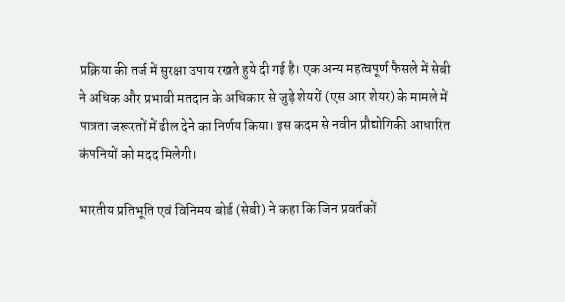प्रक्रिया की तर्ज में सुरक्षा उपाय रखते हुये दी गई है। एक अन्य महत्वपूर्ण फैसले में सेबी ने अधिक और प्रभावी मतदान के अधिकार से जुड़े शेयरों (एस आर शेयर) के मामले में पात्रता जरूरतों में ढील देने का निर्णय किया। इस कदम से नवीन प्रौद्योगिकी आधारित कंपनियों को मदद मिलेगी।

भारतीय प्रतिभूति एवं विनिमय बोर्ड (सेबी) ने कहा कि जिन प्रवर्तकों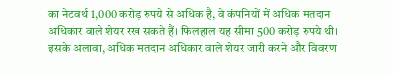का नेटवर्थ 1,000 करोड़ रुपये से अधिक है, वे कंपनियों में अधिक मतदान अधिकार वाले शेयर रख सकते हैं। फिलहाल यह सीमा 500 करोड़ रुपये थी। इसके अलावा, अधिक मतदान अधिकार वाले शेयर जारी करने और विवरण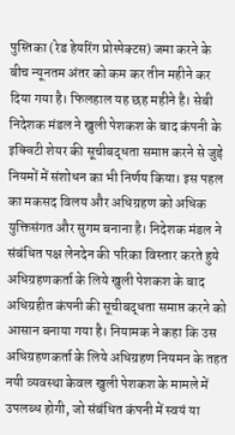पुस्तिका (रेड हेयरिंग प्रोस्पेक्टस) जमा करने के बीच न्यूनतम अंतर को कम कर तीन महीने कर दिया गया है। फिलहाल यह छह महीने है। सेबी निदेशक मंडल ने खुली पेशकश के बाद कंपनी के इक्विटी शेयर की सूचीबद्धता समाप्त करने से जुड़े नियमों में संशोधन का भी निर्णय किया। इस पहल का मकसद विलय और अधिग्रहण को अधिक युक्तिसंगत और सुगम बनाना है। निदेशक मंडल ने संबंधित पक्ष लेनदेन की परिका विस्तार करते हुये अधिग्रहणकर्ता के लिये खुली पेशकश के बाद अधिग्रहीत कंपनी की सूचीबद्धता समाप्त करने को आसान बनाया गया है। नियामक ने कहा कि उस अधिग्रहणकर्ता के लिये अधिग्रहण नियमन के तहत नयी व्यवस्था केवल खुली पेशकश के मामले में उपलब्ध होगी, जो संबंधित कंपनी में स्वयं या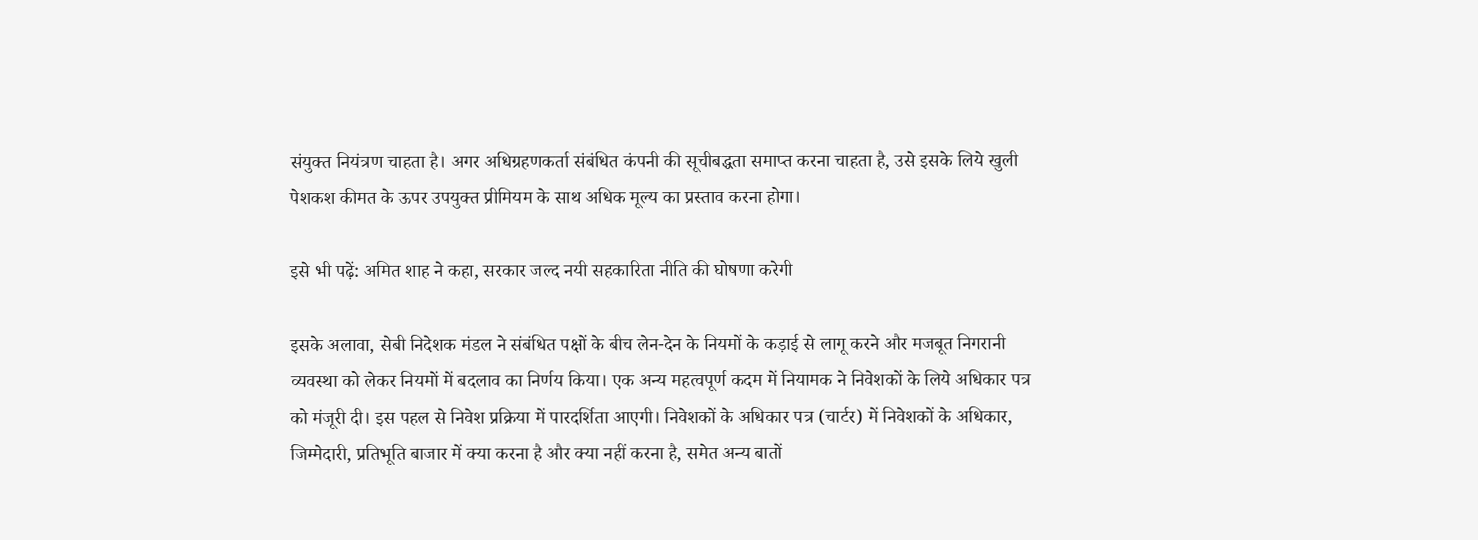संयुक्त नियंत्रण चाहता है। अगर अधिग्रहणकर्ता संबंधित कंपनी की सूचीबद्धता समाप्त करना चाहता है, उसे इसके लिये खुली पेशकश कीमत के ऊपर उपयुक्त प्रीमियम के साथ अधिक मूल्य का प्रस्ताव करना होगा।

इसे भी पढ़ें: अमित शाह ने कहा, सरकार जल्द नयी सहकारिता नीति की घोषणा करेगी

इसके अलावा, सेबी निदेशक मंडल ने संबंधित पक्षों के बीच लेन-देन के नियमों के कड़ाई से लागू करने और मजबूत निगरानी व्यवस्था को लेकर नियमों में बदलाव का निर्णय किया। एक अन्य महत्वपूर्ण कदम में नियामक ने निवेशकों के लिये अधिकार पत्र को मंजूरी दी। इस पहल से निवेश प्रक्रिया में पारदर्शिता आएगी। निवेशकों के अधिकार पत्र (चार्टर) में निवेशकों के अधिकार, जिम्मेदारी, प्रतिभूति बाजार में क्या करना है और क्या नहीं करना है, समेत अन्य बातों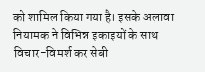को शामिल किया गया है। इसके अलावा नियामक ने विभिन्न इकाइयों के साथ विचार-विमर्श कर सेबी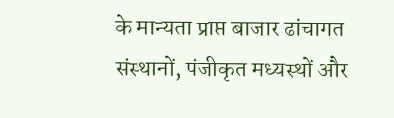के मान्यता प्राप्त बाजार ढांचागत संस्थानों, पंजीकृत मध्यस्थों और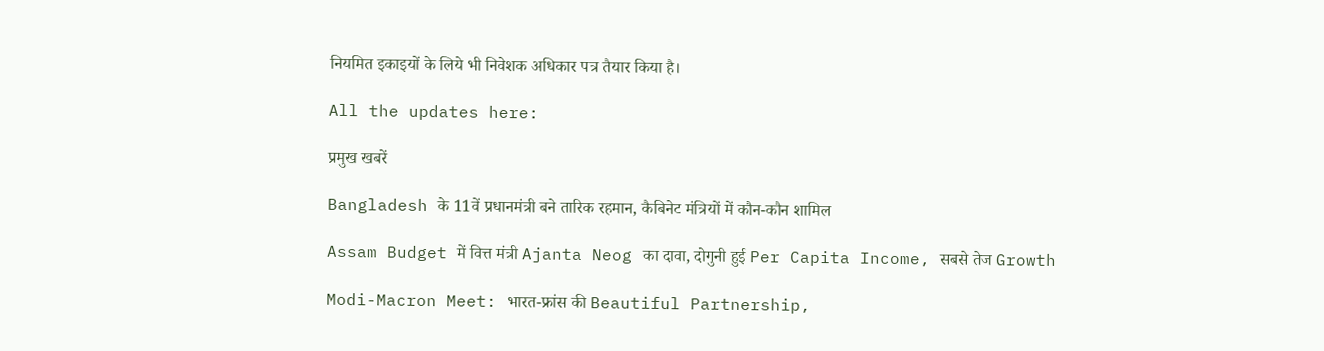नियमित इकाइयों के लिये भी निवेशक अधिकार पत्र तैयार किया है।

All the updates here:

प्रमुख खबरें

Bangladesh के 11वें प्रधानमंत्री बने तारिक रहमान, कैबिनेट मंत्रियों में कौन-कौन शामिल

Assam Budget में वित्त मंत्री Ajanta Neog का दावा, दोगुनी हुई Per Capita Income, सबसे तेज Growth

Modi-Macron Meet: भारत-फ्रांस की Beautiful Partnership,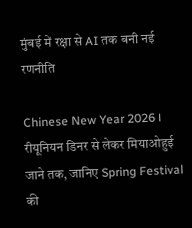मुंबई में रक्षा से AI तक बनी नई रणनीति

Chinese New Year 2026 । रीयूनियन डिनर से लेकर मियाओहुई जाने तक, जानिए Spring Festival की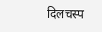दिलचस्प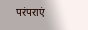परंपराएं